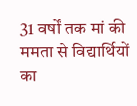31 वर्षों तक मां की ममता से विद्यार्थियों का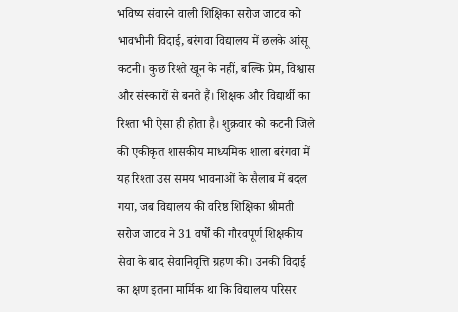भविष्य संवारने वाली शिक्षिका सरोज जाटव को भावभीनी विदाई, बरंगवा विद्यालय में छलके आंसू
कटनी। कुछ रिश्ते खून के नहीं, बल्कि प्रेम, विश्वास और संस्कारों से बनते हैं। शिक्षक और विद्यार्थी का रिश्ता भी ऐसा ही होता है। शुक्रवार को कटनी जिले की एकीकृत शासकीय माध्यमिक शाला बरंगवा में यह रिश्ता उस समय भावनाओं के सैलाब में बदल गया, जब विद्यालय की वरिष्ठ शिक्षिका श्रीमती सरोज जाटव ने 31 वर्षों की गौरवपूर्ण शिक्षकीय सेवा के बाद सेवानिवृत्ति ग्रहण की। उनकी विदाई का क्षण इतना मार्मिक था कि विद्यालय परिसर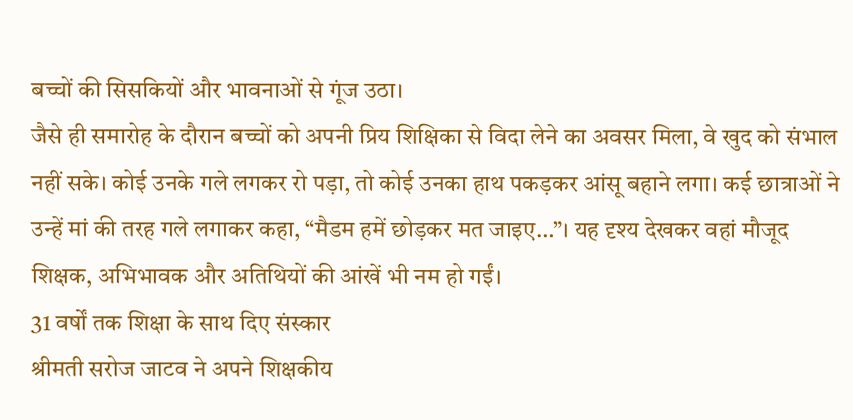बच्चों की सिसकियों और भावनाओं से गूंज उठा।
जैसे ही समारोह के दौरान बच्चों को अपनी प्रिय शिक्षिका से विदा लेने का अवसर मिला, वे खुद को संभाल नहीं सके। कोई उनके गले लगकर रो पड़ा, तो कोई उनका हाथ पकड़कर आंसू बहाने लगा। कई छात्राओं ने उन्हें मां की तरह गले लगाकर कहा, “मैडम हमें छोड़कर मत जाइए…”। यह दृश्य देखकर वहां मौजूद शिक्षक, अभिभावक और अतिथियों की आंखें भी नम हो गईं।
31 वर्षों तक शिक्षा के साथ दिए संस्कार
श्रीमती सरोज जाटव ने अपने शिक्षकीय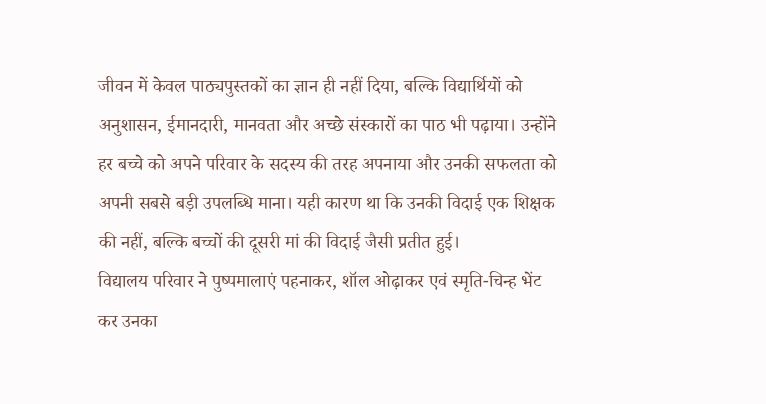जीवन में केवल पाठ्यपुस्तकों का ज्ञान ही नहीं दिया, बल्कि विद्यार्थियों को अनुशासन, ईमानदारी, मानवता और अच्छे संस्कारों का पाठ भी पढ़ाया। उन्होंने हर बच्चे को अपने परिवार के सदस्य की तरह अपनाया और उनकी सफलता को अपनी सबसे बड़ी उपलब्धि माना। यही कारण था कि उनकी विदाई एक शिक्षक की नहीं, बल्कि बच्चों की दूसरी मां की विदाई जैसी प्रतीत हुई।
विद्यालय परिवार ने पुष्पमालाएं पहनाकर, शॉल ओढ़ाकर एवं स्मृति-चिन्ह भेंट कर उनका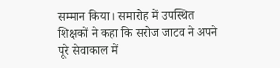सम्मान किया। समारोह में उपस्थित शिक्षकों ने कहा कि सरोज जाटव ने अपने पूरे सेवाकाल में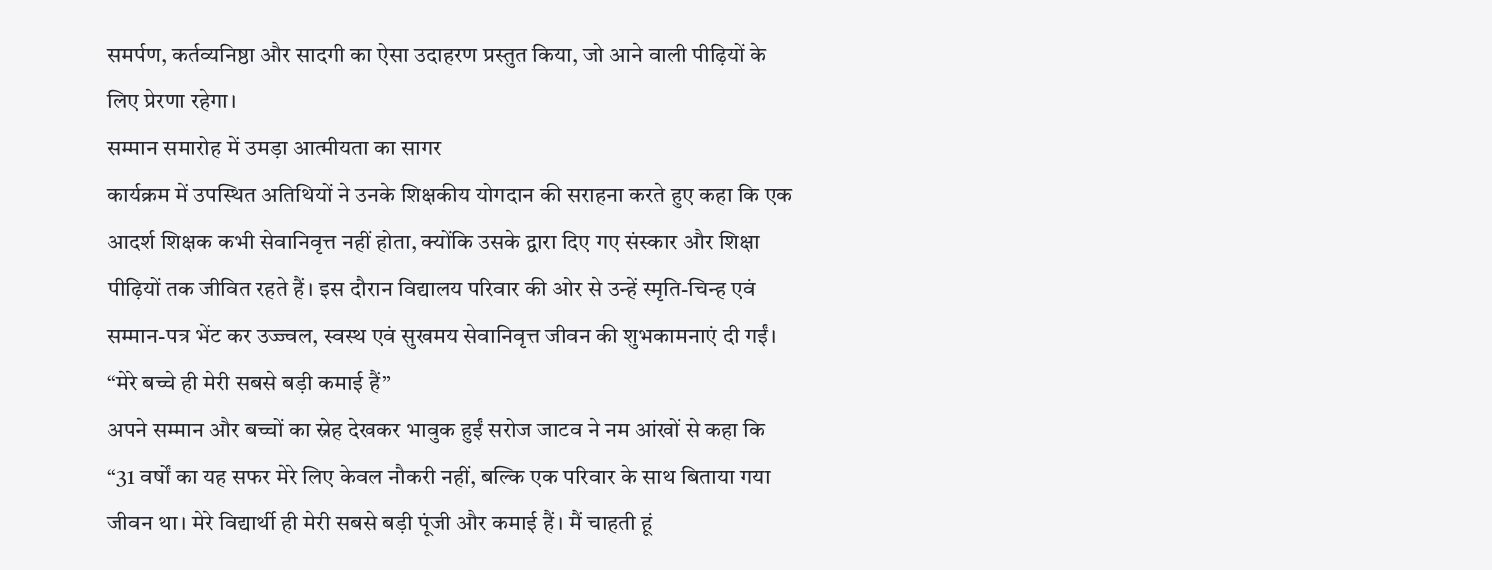समर्पण, कर्तव्यनिष्ठा और सादगी का ऐसा उदाहरण प्रस्तुत किया, जो आने वाली पीढ़ियों के लिए प्रेरणा रहेगा।
सम्मान समारोह में उमड़ा आत्मीयता का सागर
कार्यक्रम में उपस्थित अतिथियों ने उनके शिक्षकीय योगदान की सराहना करते हुए कहा कि एक आदर्श शिक्षक कभी सेवानिवृत्त नहीं होता, क्योंकि उसके द्वारा दिए गए संस्कार और शिक्षा पीढ़ियों तक जीवित रहते हैं। इस दौरान विद्यालय परिवार की ओर से उन्हें स्मृति-चिन्ह एवं सम्मान-पत्र भेंट कर उज्ज्वल, स्वस्थ एवं सुखमय सेवानिवृत्त जीवन की शुभकामनाएं दी गईं।
“मेरे बच्चे ही मेरी सबसे बड़ी कमाई हैं”
अपने सम्मान और बच्चों का स्नेह देखकर भावुक हुईं सरोज जाटव ने नम आंखों से कहा कि “31 वर्षों का यह सफर मेरे लिए केवल नौकरी नहीं, बल्कि एक परिवार के साथ बिताया गया जीवन था। मेरे विद्यार्थी ही मेरी सबसे बड़ी पूंजी और कमाई हैं। मैं चाहती हूं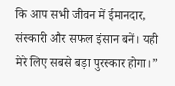कि आप सभी जीवन में ईमानदार, संस्कारी और सफल इंसान बनें। यही मेरे लिए सबसे बड़ा पुरस्कार होगा।”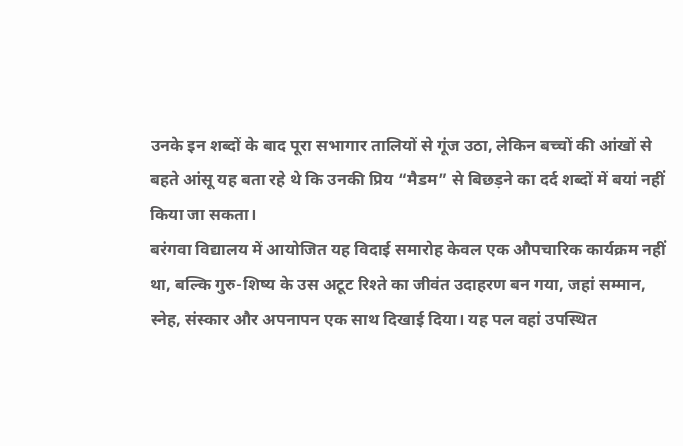उनके इन शब्दों के बाद पूरा सभागार तालियों से गूंज उठा, लेकिन बच्चों की आंखों से बहते आंसू यह बता रहे थे कि उनकी प्रिय “मैडम” से बिछड़ने का दर्द शब्दों में बयां नहीं किया जा सकता।
बरंगवा विद्यालय में आयोजित यह विदाई समारोह केवल एक औपचारिक कार्यक्रम नहीं था, बल्कि गुरु-शिष्य के उस अटूट रिश्ते का जीवंत उदाहरण बन गया, जहां सम्मान, स्नेह, संस्कार और अपनापन एक साथ दिखाई दिया। यह पल वहां उपस्थित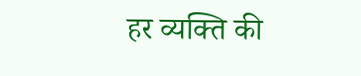हर व्यक्ति की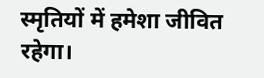स्मृतियों में हमेशा जीवित रहेगा।